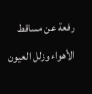رفعة عن مساقط الأهواء وزلل العيون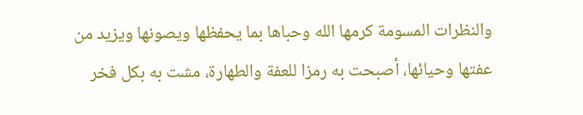والنظرات المسومة كرمها الله وحباها بما يحفظها ويصونها ويزيد من عفتها وحيائها، أصبحت به رمزا للعفة والطهارة، مشت به بكل فخر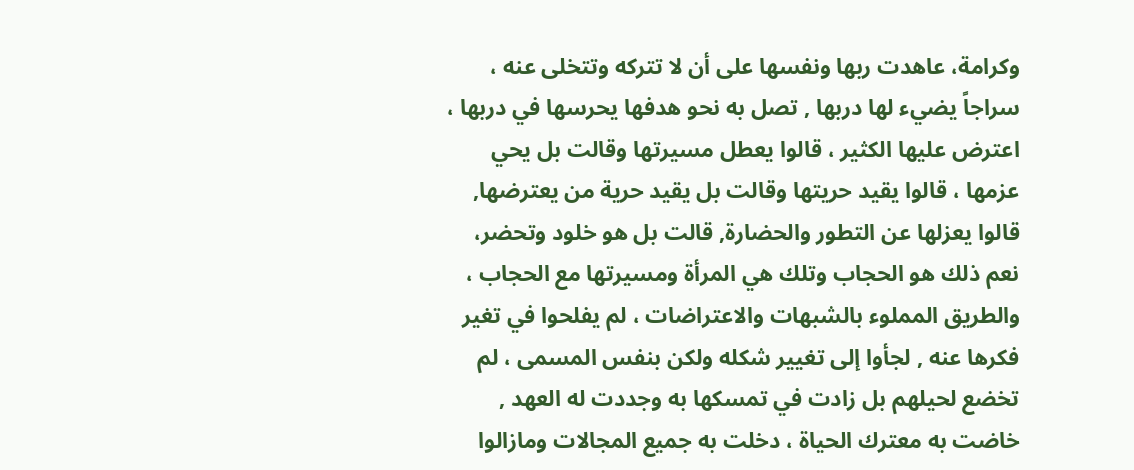وكرامة، عاهدت ربها ونفسها على أن لا تتركه وتتخلى عنه ، سراجاً يضيء لها دربها , تصل به نحو هدفها يحرسها في دربها ، اعترض عليها الكثير ، قالوا يعطل مسيرتها وقالت بل يحي عزمها ، قالوا يقيد حريتها وقالت بل يقيد حرية من يعترضها, قالوا يعزلها عن التطور والحضارة, قالت بل هو خلود وتحضر، نعم ذلك هو الحجاب وتلك هي المرأة ومسيرتها مع الحجاب ، والطريق المملوء بالشبهات والاعتراضات ، لم يفلحوا في تغير فكرها عنه , لجأوا إلى تغيير شكله ولكن بنفس المسمى ، لم تخضع لحيلهم بل زادت في تمسكها به وجددت له العهد , خاضت به معترك الحياة ، دخلت به جميع المجالات ومازالوا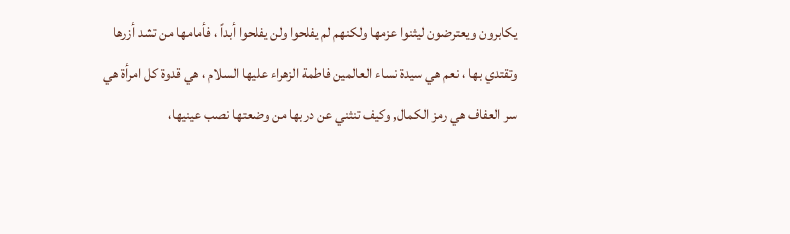يكابرون ويعترضون ليثنوا عزمها ولكنهم لم يفلحوا ولن يفلحوا أبداً ، فأمامها من تشد أزرها وتقتدي بها ، نعم هي سيدة نساء العالمين فاطمة الزهراء عليها السلام ، هي قدوة كل امرأة هي سر العفاف هي رمز الكمال, وكيف تنثني عن دربها من وضعتها نصب عينيها،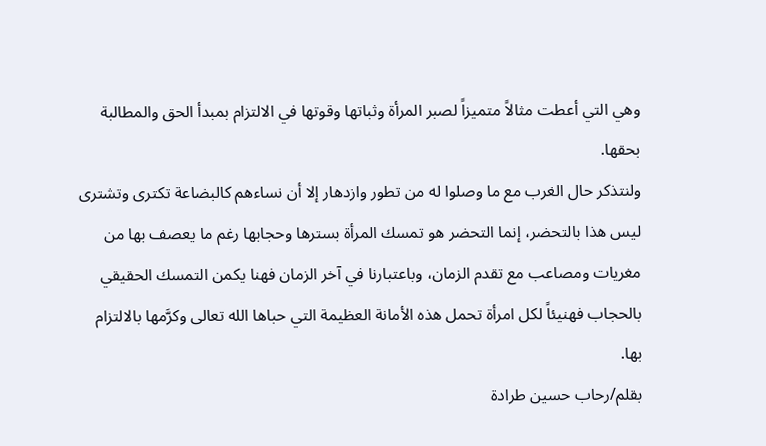وهي التي أعطت مثالاً متميزاً لصبر المرأة وثباتها وقوتها في الالتزام بمبدأ الحق والمطالبة بحقها.
ولنتذكر حال الغرب مع ما وصلوا له من تطور وازدهار إلا أن نساءهم كالبضاعة تكترى وتشترى ليس هذا بالتحضر، إنما التحضر هو تمسك المرأة بسترها وحجابها رغم ما يعصف بها من مغريات ومصاعب مع تقدم الزمان، وباعتبارنا في آخر الزمان فهنا يكمن التمسك الحقيقي بالحجاب فهنيئاً لكل امرأة تحمل هذه الأمانة العظيمة التي حباها الله تعالى وكرَّمها بالالتزام بها.
بقلم/رحاب حسين طرادة